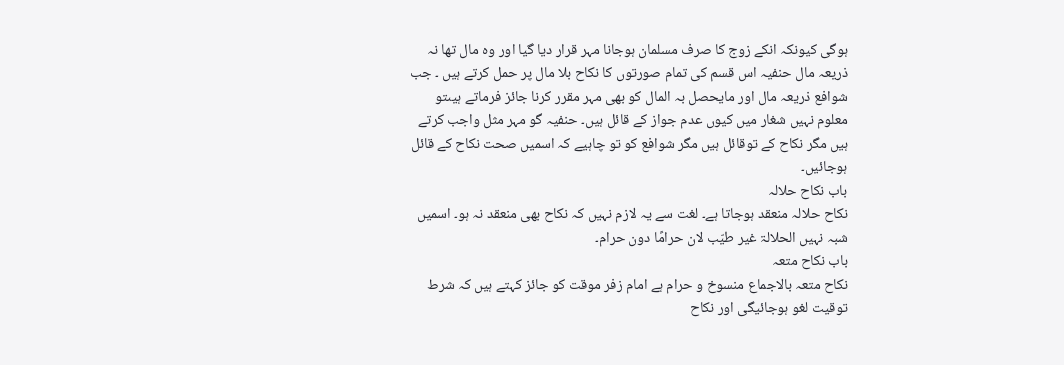ہوگی کیونکہ انکے زوج کا صرف مسلمان ہوجانا مہر قرار دیا گیا اور وہ مال تھا نہ ذریعہ مال حنفیہ اس قسم کی تمام صورتوں کا نکاح بلا مال پر حمل کرتے ہیں ۔ جب شوافع ذریعہ مال اور مایحصل بہ المال کو بھی مہر مقرر کرنا جائز فرماتے ہیںتو معلوم نہیں شغار میں کیوں عدم جواز کے قائل ہیں۔ حنفیہ گو مہر مثل واجب کرتے ہیں مگر نکاح کے توقائل ہیں مگر شوافع کو تو چاہیے کہ اسمیں صحت نکاح کے قائل ہوجائیں۔
باب نکاح حلالہ
نکاح حلالہ منعقد ہوجاتا ہے۔ لغت سے یہ لازم نہیں کہ نکاح بھی منعقد نہ ہو۔ اسمیں شبہ نہیں الحلالۃ غیر طیّب لان حرامًا دون حرام۔
باب نکاح متعہ
نکاح متعہ بالاجماع منسوخ و حرام ہے امام زفر موقت کو جائز کہتے ہیں کہ شرط توقیت لغو ہوجائیگی اور نکاح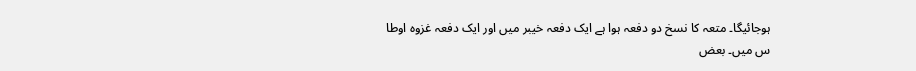ہوجائیگا۔ متعہ کا نسخ دو دفعہ ہوا ہے ایک دفعہ خیبر میں اور ایک دفعہ غزوہ اوطا س میں۔ بعض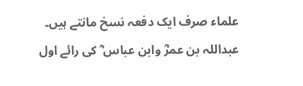علماء صرف ایک دفعہ نسخ مانتے ہیں۔ عبداللہ بن عمرؓ وابن عباس ؓ کی رائے اول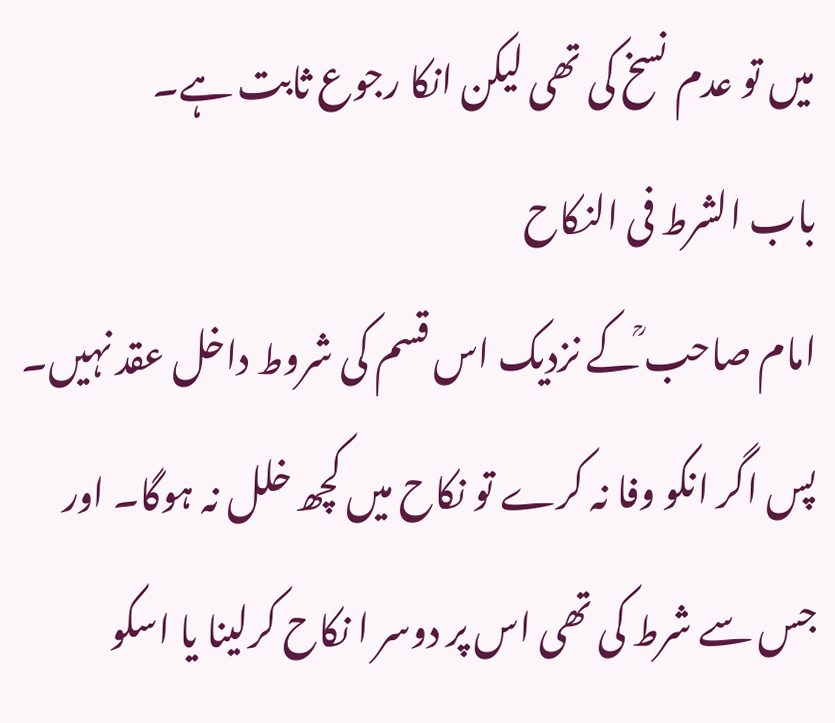میں تو عدم نسخ کی تھی لیکن انکا رجوع ثابت ہے۔
باب الشرط فی النکاح
امام صاحب ؒکے نزدیک اس قسم کی شروط داخل عقد نہیں۔ پس اگر انکو وفا نہ کرے تو نکاح میں کچھ خلل نہ ہوگا۔ اور جس سے شرط کی تھی اس پر دوسر ا نکاح کرلینا یا اسکو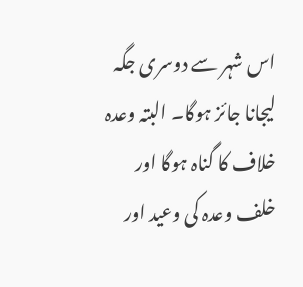اس شہر سے دوسری جگہ لیجانا جائز ہوگا۔ البتہ وعدہ خلاف کا گناہ ہوگا اور خلف وعدہ کی وعید اور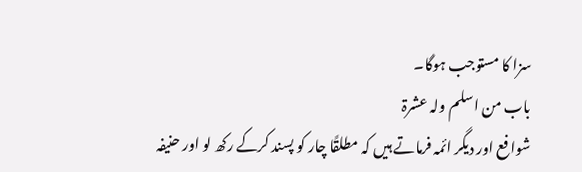سزا کا مستوجب ہوگا۔
باب من اسلم ولہ عشرۃ
شوافع اور دیگر ائمہ فرماتے ہیں کہ مطلقًا چار کو پسند کرکے رکھ لو اور حنیفہ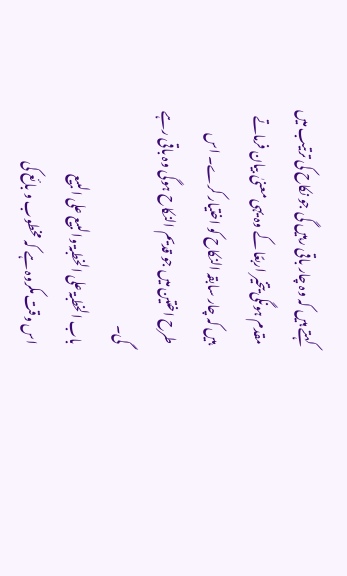کہتے ہیں کہ وہ چار باقی رہیں گی جو نکاح کی ترتیب میں مقدم ہونگی یتخیر اربعًا کے وہ یہی معنیٰ بیان فرماتے ہیں کہ چار سابقہ النکاح کو اختیار کرے۔ اس طرح اختین میں جو قدیم النکاح ہوگی وہ باقی رہے گی۔
باب الخطبۃ علی الخطبۃ والبیع علی البیع
اس وقت مکروہ ہے کہ مخطوب و بائع کی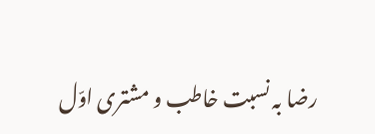رضا بہ نسبت خاطب و مشتری اوّل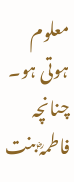معلوم ہوتی ہو۔ چنانچہ فاطمہؓ بنت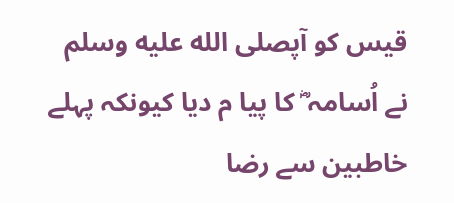قیس کو آپصلى الله عليه وسلم نے اُسامہ ؓ کا پیا م دیا کیونکہ پہلے خاطبین سے رضا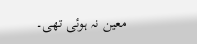معین نہ ہوئی تھی۔